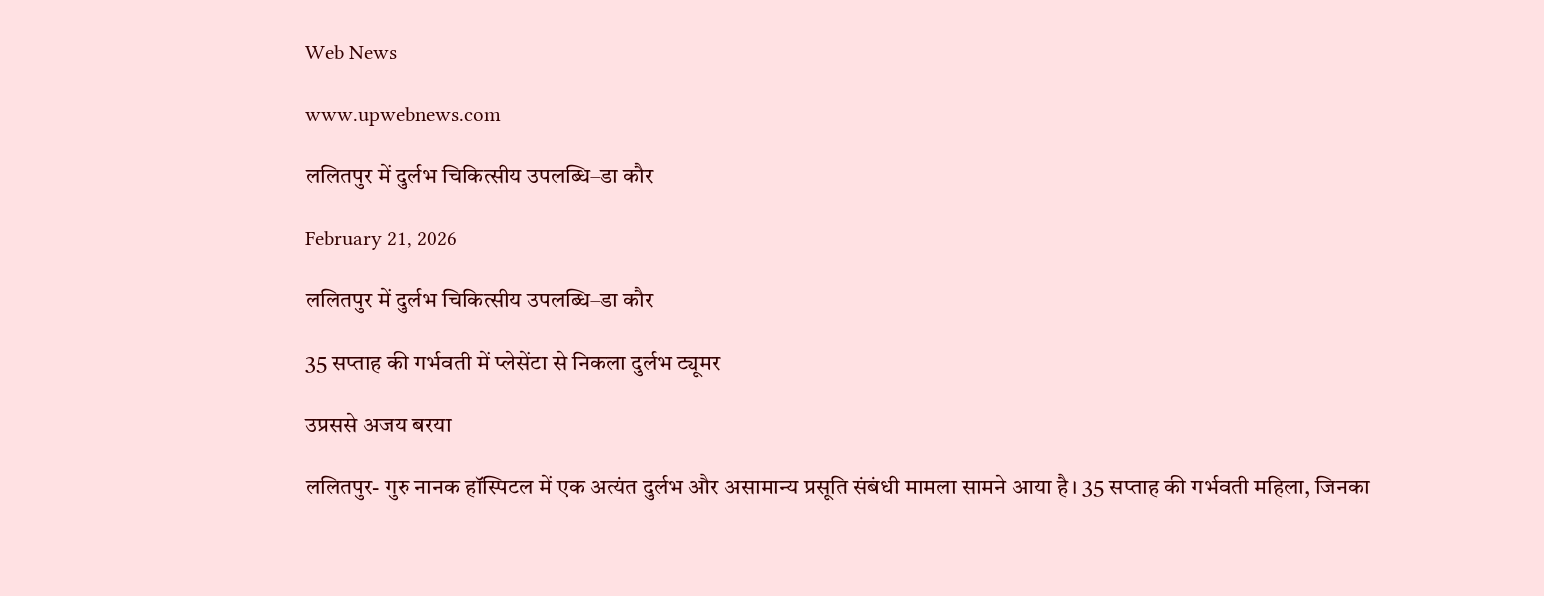Web News

www.upwebnews.com

ललितपुर में दुर्लभ चिकित्सीय उपलब्धि–डा कौर

February 21, 2026

ललितपुर में दुर्लभ चिकित्सीय उपलब्धि–डा कौर

35 सप्ताह की गर्भवती में प्लेसेंटा से निकला दुर्लभ ट्यूमर

उप्रससे अजय बरया

ललितपुर- गुरु नानक हॉस्पिटल में एक अत्यंत दुर्लभ और असामान्य प्रसूति संबंधी मामला सामने आया है। 35 सप्ताह की गर्भवती महिला, जिनका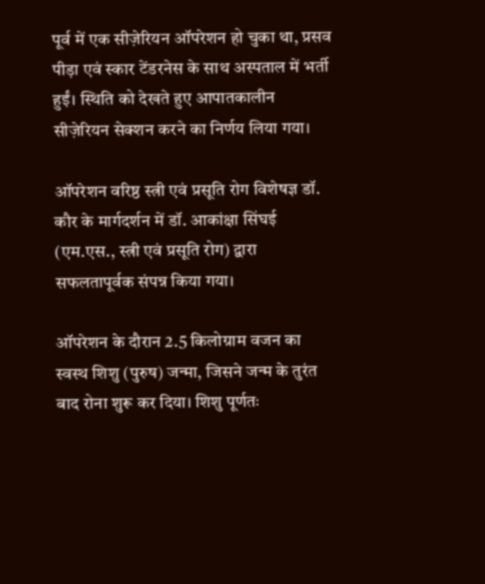पूर्व में एक सीज़ेरियन ऑपरेशन हो चुका था, प्रसव पीड़ा एवं स्कार टेंडरनेस के साथ अस्पताल में भर्ती हुईं। स्थिति को देखते हुए आपातकालीन सीज़ेरियन सेक्शन करने का निर्णय लिया गया।

ऑपरेशन वरिष्ठ स्त्री एवं प्रसूति रोग विशेषज्ञ डॉ. कौर के मार्गदर्शन में डॉ. आकांक्षा सिंघई (एम.एस., स्त्री एवं प्रसूति रोग) द्वारा सफलतापूर्वक संपन्न किया गया।

ऑपरेशन के दौरान 2.5 किलोग्राम वजन का स्वस्थ शिशु (पुरुष) जन्मा, जिसने जन्म के तुरंत बाद रोना शुरू कर दिया। शिशु पूर्णतः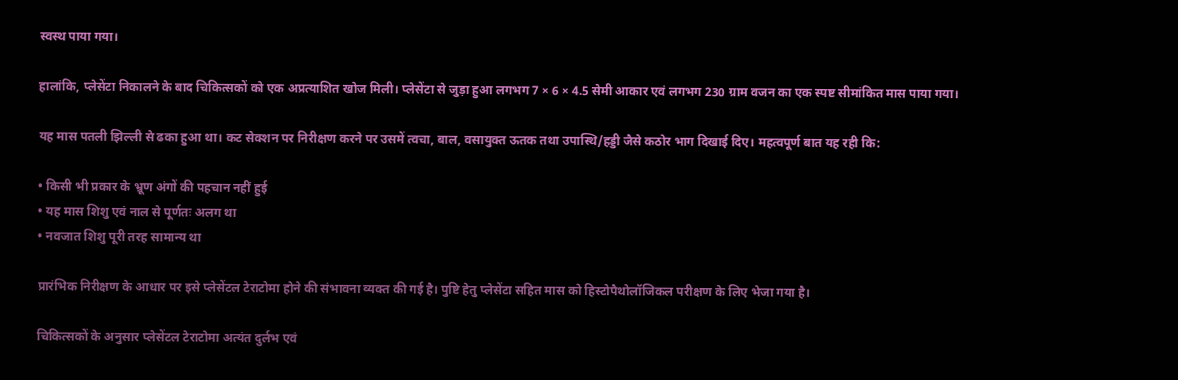स्वस्थ पाया गया।

हालांकि, प्लेसेंटा निकालने के बाद चिकित्सकों को एक अप्रत्याशित खोज मिली। प्लेसेंटा से जुड़ा हुआ लगभग 7 × 6 × 4.5 सेमी आकार एवं लगभग 230 ग्राम वजन का एक स्पष्ट सीमांकित मास पाया गया।

यह मास पतली झिल्ली से ढका हुआ था। कट सेक्शन पर निरीक्षण करने पर उसमें त्वचा, बाल, वसायुक्त ऊतक तथा उपास्थि/हड्डी जैसे कठोर भाग दिखाई दिए। महत्वपूर्ण बात यह रही कि:

• किसी भी प्रकार के भ्रूण अंगों की पहचान नहीं हुई
• यह मास शिशु एवं नाल से पूर्णतः अलग था
• नवजात शिशु पूरी तरह सामान्य था

प्रारंभिक निरीक्षण के आधार पर इसे प्लेसेंटल टेराटोमा होने की संभावना व्यक्त की गई है। पुष्टि हेतु प्लेसेंटा सहित मास को हिस्टोपैथोलॉजिकल परीक्षण के लिए भेजा गया है।

चिकित्सकों के अनुसार प्लेसेंटल टेराटोमा अत्यंत दुर्लभ एवं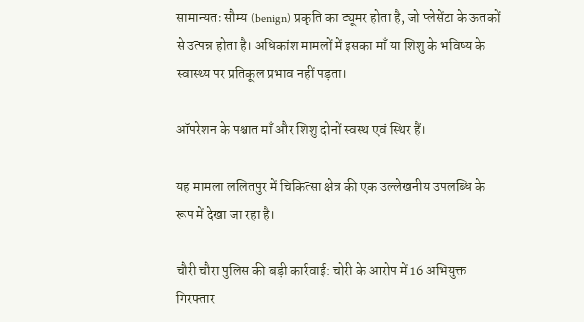सामान्यतः सौम्य (benign) प्रकृति का ट्यूमर होता है, जो प्लेसेंटा के ऊतकों से उत्पन्न होता है। अधिकांश मामलों में इसका माँ या शिशु के भविष्य के स्वास्थ्य पर प्रतिकूल प्रभाव नहीं पड़ता।

ऑपरेशन के पश्चात माँ और शिशु दोनों स्वस्थ एवं स्थिर हैं।

यह मामला ललितपुर में चिकित्सा क्षेत्र की एक उल्लेखनीय उपलब्धि के रूप में देखा जा रहा है।

चौरी चौरा पुलिस की बड़ी कार्रवाई: चोरी के आरोप में 16 अभियुक्त गिरफ्तार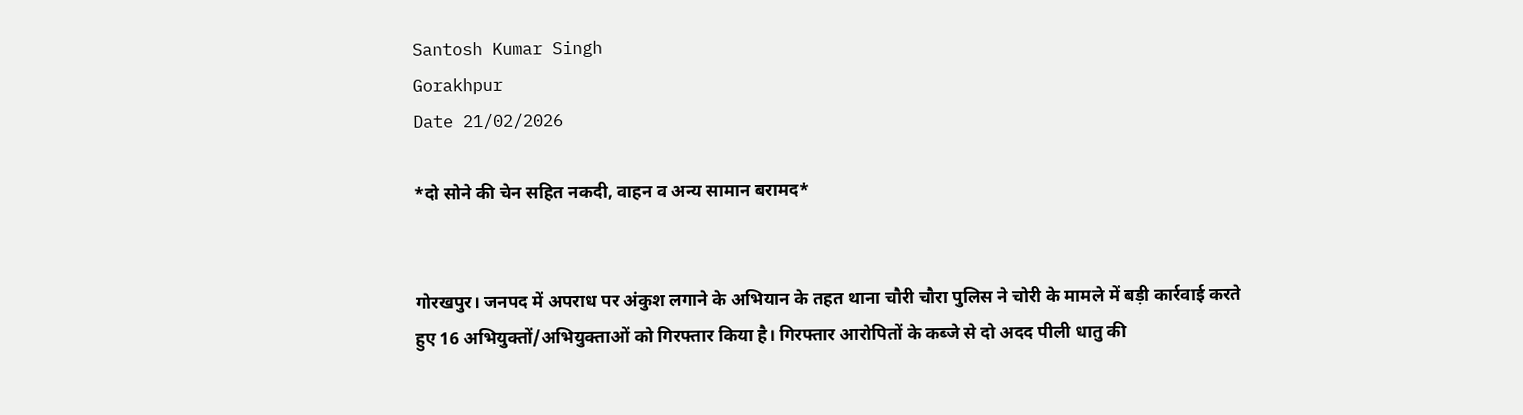Santosh Kumar Singh
Gorakhpur
Date 21/02/2026

*दो सोने की चेन सहित नकदी, वाहन व अन्य सामान बरामद*


गोरखपुर। जनपद में अपराध पर अंकुश लगाने के अभियान के तहत थाना चौरी चौरा पुलिस ने चोरी के मामले में बड़ी कार्रवाई करते हुए 16 अभियुक्तों/अभियुक्ताओं को गिरफ्तार किया है। गिरफ्तार आरोपितों के कब्जे से दो अदद पीली धातु की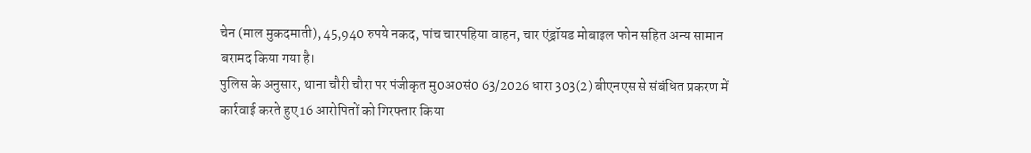चेन (माल मुकदमाती), 45,940 रुपये नकद, पांच चारपहिया वाहन, चार एंड्रॉयड मोबाइल फोन सहित अन्य सामान बरामद किया गया है।
पुलिस के अनुसार, थाना चौरी चौरा पर पंजीकृत मु0अ0सं0 63/2026 धारा 303(2) बीएनएस से संबंधित प्रकरण में कार्रवाई करते हुए 16 आरोपितों को गिरफ्तार किया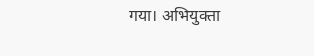गया। अभियुक्ता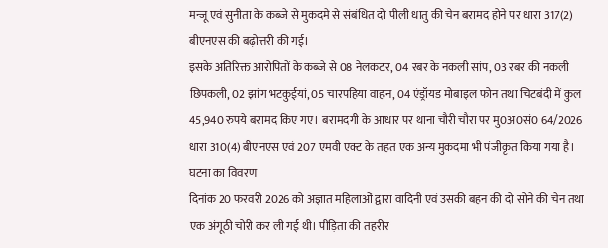मन्जू एवं सुनीता के कब्जे से मुकदमे से संबंधित दो पीली धातु की चेन बरामद होने पर धारा 317(2) बीएनएस की बढ़ोत्तरी की गई।
इसके अतिरिक्त आरोपितों के कब्जे से 08 नेलकटर, 04 रबर के नकली सांप, 03 रबर की नकली छिपकली, 02 झांग भटकुईयां, 05 चारपहिया वाहन, 04 एंड्रॉयड मोबाइल फोन तथा चिटबंदी में कुल 45,940 रुपये बरामद किए गए। बरामदगी के आधार पर थाना चौरी चौरा पर मु0अ0सं0 64/2026 धारा 310(4) बीएनएस एवं 207 एमवी एक्ट के तहत एक अन्य मुकदमा भी पंजीकृत किया गया है।
घटना का विवरण
दिनांक 20 फरवरी 2026 को अज्ञात महिलाओं द्वारा वादिनी एवं उसकी बहन की दो सोने की चेन तथा एक अंगूठी चोरी कर ली गई थी। पीड़िता की तहरीर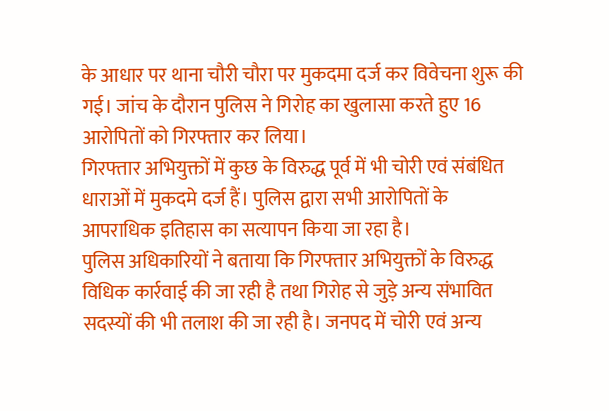के आधार पर थाना चौरी चौरा पर मुकदमा दर्ज कर विवेचना शुरू की गई। जांच के दौरान पुलिस ने गिरोह का खुलासा करते हुए 16 आरोपितों को गिरफ्तार कर लिया।
गिरफ्तार अभियुक्तों में कुछ के विरुद्ध पूर्व में भी चोरी एवं संबंधित धाराओं में मुकदमे दर्ज हैं। पुलिस द्वारा सभी आरोपितों के आपराधिक इतिहास का सत्यापन किया जा रहा है।
पुलिस अधिकारियों ने बताया कि गिरफ्तार अभियुक्तों के विरुद्ध विधिक कार्रवाई की जा रही है तथा गिरोह से जुड़े अन्य संभावित सदस्यों की भी तलाश की जा रही है। जनपद में चोरी एवं अन्य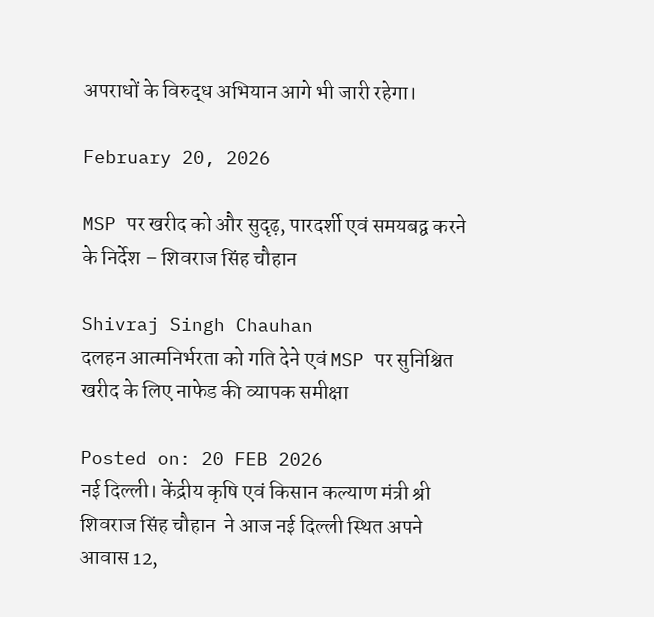अपराधों के विरुद्ध अभियान आगे भी जारी रहेगा।

February 20, 2026

MSP पर खरीद को और सुदृढ़, पारदर्शी एवं समयबद्व करने के निर्देश – शिवराज सिंह चौहान

Shivraj Singh Chauhan
दलहन आत्मनिर्भरता को गति देने एवं MSP पर सुनिश्चित खरीद के लिए नाफेड की व्यापक समीक्षा

Posted on: 20 FEB 2026
नई दिल्ली। केंद्रीय कृषि एवं किसान कल्याण मंत्री श्री शिवराज सिंह चौहान  ने आज नई दिल्ली स्थित अपने आवास 12,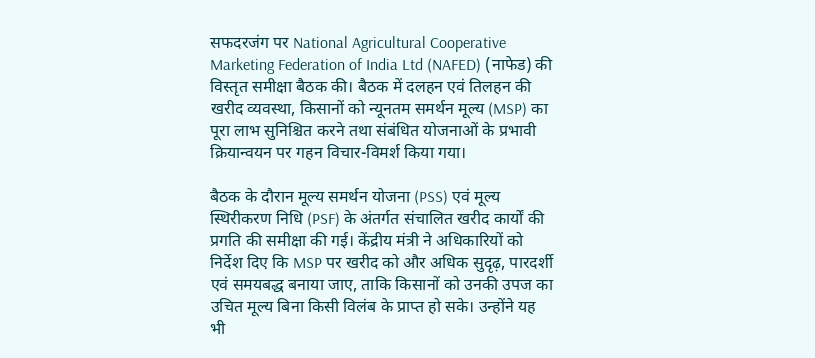सफदरजंग पर National Agricultural Cooperative Marketing Federation of India Ltd (NAFED) (नाफेड) की विस्तृत समीक्षा बैठक की। बैठक में दलहन एवं तिलहन की खरीद व्यवस्था, किसानों को न्यूनतम समर्थन मूल्य (MSP) का पूरा लाभ सुनिश्चित करने तथा संबंधित योजनाओं के प्रभावी क्रियान्वयन पर गहन विचार-विमर्श किया गया।

बैठक के दौरान मूल्य समर्थन योजना (PSS) एवं मूल्य स्थिरीकरण निधि (PSF) के अंतर्गत संचालित खरीद कार्यों की प्रगति की समीक्षा की गई। केंद्रीय मंत्री ने अधिकारियों को निर्देश दिए कि MSP पर खरीद को और अधिक सुदृढ़, पारदर्शी एवं समयबद्ध बनाया जाए, ताकि किसानों को उनकी उपज का उचित मूल्य बिना किसी विलंब के प्राप्त हो सके। उन्होंने यह भी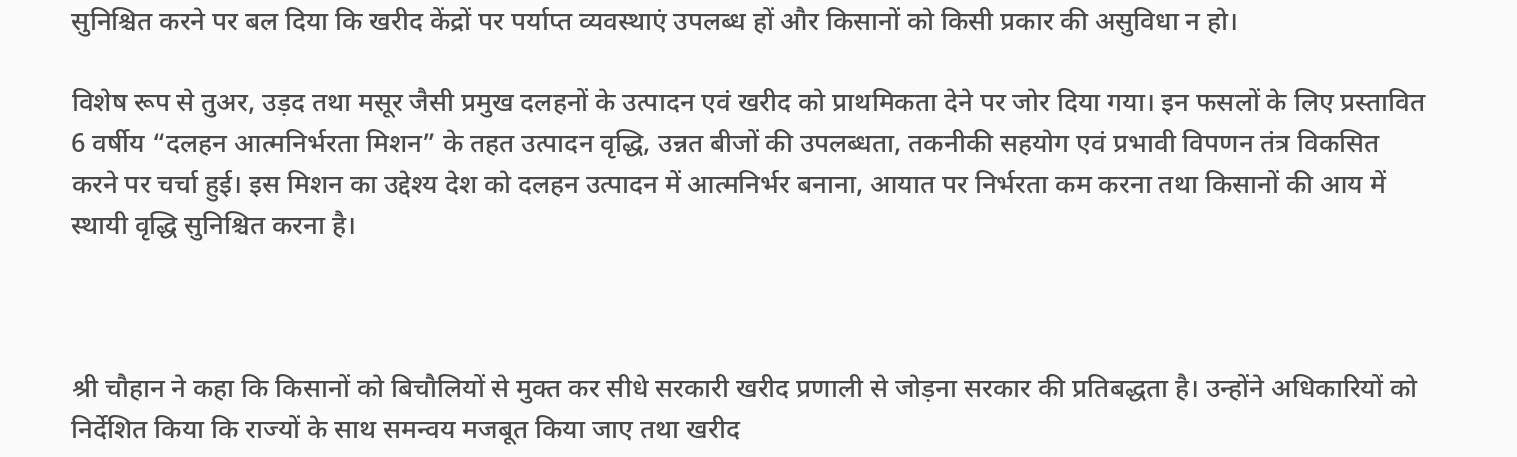सुनिश्चित करने पर बल दिया कि खरीद केंद्रों पर पर्याप्त व्यवस्थाएं उपलब्ध हों और किसानों को किसी प्रकार की असुविधा न हो।

विशेष रूप से तुअर, उड़द तथा मसूर जैसी प्रमुख दलहनों के उत्पादन एवं खरीद को प्राथमिकता देने पर जोर दिया गया। इन फसलों के लिए प्रस्तावित 6 वर्षीय “दलहन आत्मनिर्भरता मिशन” के तहत उत्पादन वृद्धि, उन्नत बीजों की उपलब्धता, तकनीकी सहयोग एवं प्रभावी विपणन तंत्र विकसित करने पर चर्चा हुई। इस मिशन का उद्देश्य देश को दलहन उत्पादन में आत्मनिर्भर बनाना, आयात पर निर्भरता कम करना तथा किसानों की आय में स्थायी वृद्धि सुनिश्चित करना है।



श्री चौहान ने कहा कि किसानों को बिचौलियों से मुक्त कर सीधे सरकारी खरीद प्रणाली से जोड़ना सरकार की प्रतिबद्धता है। उन्होंने अधिकारियों को निर्देशित किया कि राज्यों के साथ समन्वय मजबूत किया जाए तथा खरीद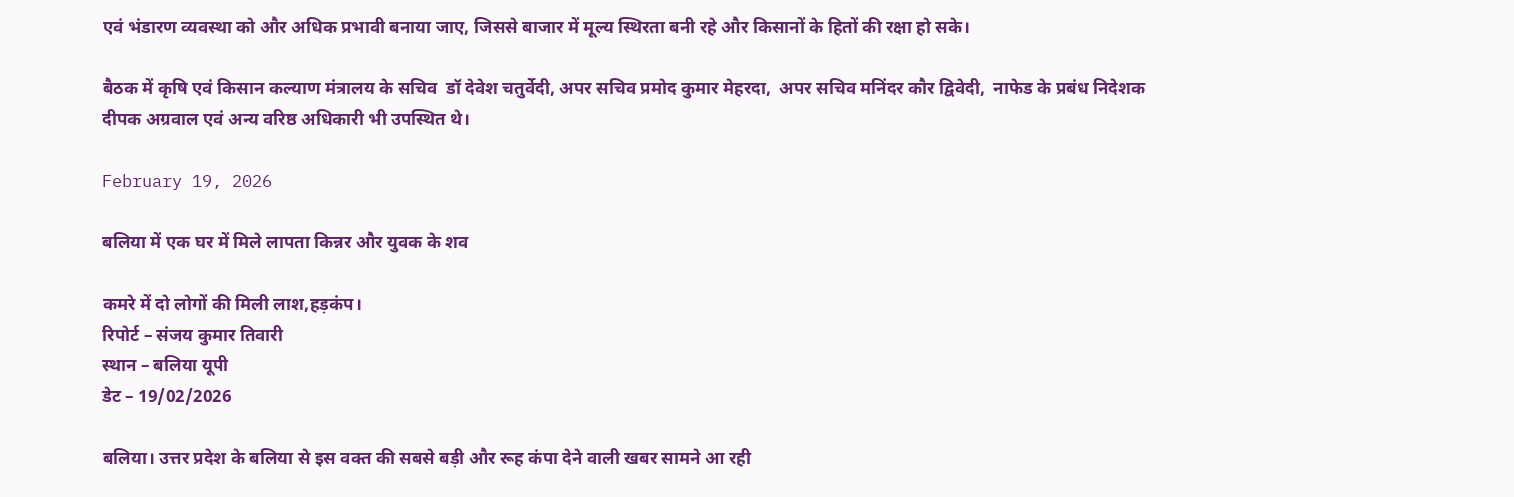एवं भंडारण व्यवस्था को और अधिक प्रभावी बनाया जाए, जिससे बाजार में मूल्य स्थिरता बनी रहे और किसानों के हितों की रक्षा हो सके।

बैठक में कृषि एवं किसान कल्याण मंत्रालय के सचिव  डॉ देवेश चतुर्वेदी, अपर सचिव प्रमोद कुमार मेहरदा,  अपर सचिव मनिंदर कौर द्विवेदी,  नाफेड के प्रबंध निदेशक दीपक अग्रवाल एवं अन्य वरिष्ठ अधिकारी भी उपस्थित थे।

February 19, 2026

बलिया में एक घर में मिले लापता किन्नर और युवक के शव

कमरे में दो लोगों की मिली लाश,हड़कंप।
रिपोर्ट – संजय कुमार तिवारी
स्थान – बलिया यूपी
डेट – 19/02/2026

बलिया। उत्तर प्रदेश के बलिया से इस वक्त की सबसे बड़ी और रूह कंपा देने वाली खबर सामने आ रही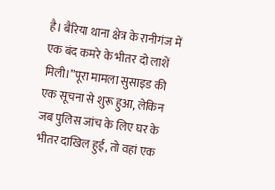है। बैरिया थाना क्षेत्र के रानीगंज में एक बंद कमरे के भीतर दो लाशें मिली।”पूरा मामला सुसाइड की एक सूचना से शुरू हुआ, लेकिन जब पुलिस जांच के लिए घर के भीतर दाखिल हुई, तो वहां एक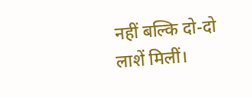नहीं बल्कि दो-दो लाशें मिलीं।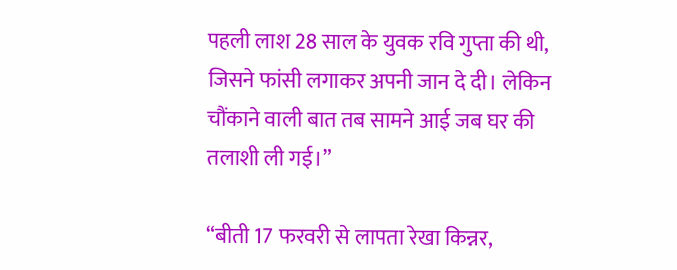पहली लाश 28 साल के युवक रवि गुप्ता की थी, जिसने फांसी लगाकर अपनी जान दे दी। लेकिन चौंकाने वाली बात तब सामने आई जब घर की तलाशी ली गई।”

“बीती 17 फरवरी से लापता रेखा किन्नर,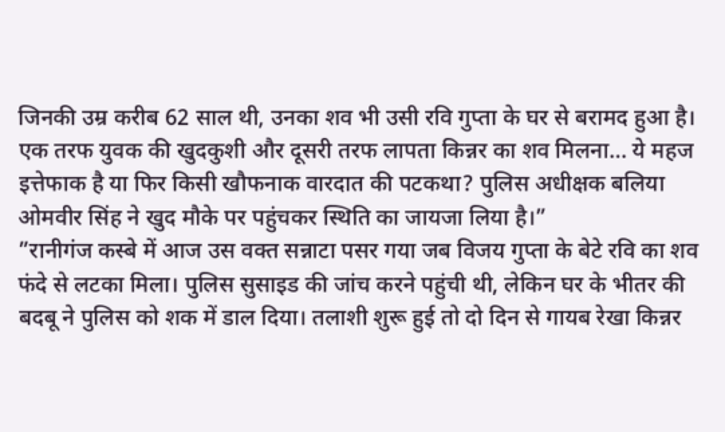जिनकी उम्र करीब 62 साल थी, उनका शव भी उसी रवि गुप्ता के घर से बरामद हुआ है। एक तरफ युवक की खुदकुशी और दूसरी तरफ लापता किन्नर का शव मिलना… ये महज इत्तेफाक है या फिर किसी खौफनाक वारदात की पटकथा? पुलिस अधीक्षक बलिया ओमवीर सिंह ने खुद मौके पर पहुंचकर स्थिति का जायजा लिया है।”
”रानीगंज कस्बे में आज उस वक्त सन्नाटा पसर गया जब विजय गुप्ता के बेटे रवि का शव फंदे से लटका मिला। पुलिस सुसाइड की जांच करने पहुंची थी, लेकिन घर के भीतर की बदबू ने पुलिस को शक में डाल दिया। तलाशी शुरू हुई तो दो दिन से गायब रेखा किन्नर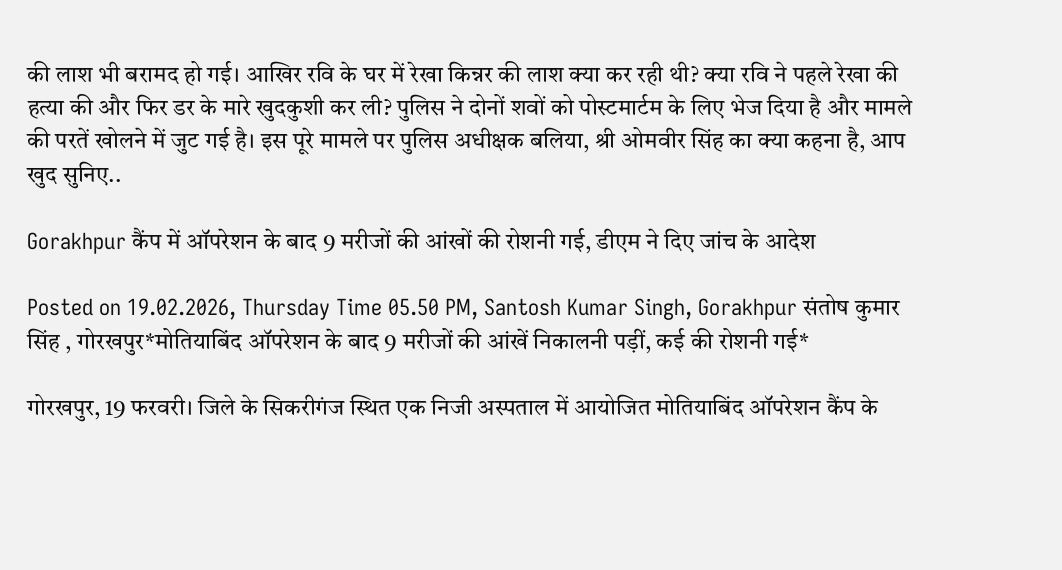की लाश भी बरामद हो गई। आखिर रवि के घर में रेखा किन्नर की लाश क्या कर रही थी? क्या रवि ने पहले रेखा की हत्या की और फिर डर के मारे खुदकुशी कर ली? पुलिस ने दोनों शवों को पोस्टमार्टम के लिए भेज दिया है और मामले की परतें खोलने में जुट गई है। इस पूरे मामले पर पुलिस अधीक्षक बलिया, श्री ओमवीर सिंह का क्या कहना है, आप खुद सुनिए..

Gorakhpur कैंप में ऑपरेशन के बाद 9 मरीजों की आंखों की रोशनी गई, डीएम ने दिए जांच के आदेश

Posted on 19.02.2026, Thursday Time 05.50 PM, Santosh Kumar Singh, Gorakhpur संतोष कुमार सिंह , गोरखपुर*मोतियाबिंद ऑपरेशन के बाद 9 मरीजों की आंखें निकालनी पड़ीं, कई की रोशनी गई*

गोरखपुर, 19 फरवरी। जिले के सिकरीगंज स्थित एक निजी अस्पताल में आयोजित मोतियाबिंद ऑपरेशन कैंप के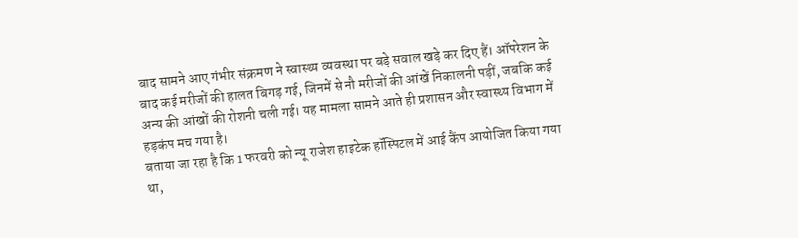बाद सामने आए गंभीर संक्रमण ने स्वास्थ्य व्यवस्था पर बड़े सवाल खड़े कर दिए हैं। ऑपरेशन के बाद कई मरीजों की हालत बिगड़ गई, जिनमें से नौ मरीजों की आंखें निकालनी पड़ीं, जबकि कई अन्य की आंखों की रोशनी चली गई। यह मामला सामने आते ही प्रशासन और स्वास्थ्य विभाग में हड़कंप मच गया है।
बताया जा रहा है कि 1 फरवरी को न्यू राजेश हाइटेक हॉस्पिटल में आई कैंप आयोजित किया गया था,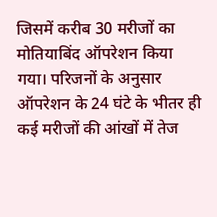जिसमें करीब 30 मरीजों का मोतियाबिंद ऑपरेशन किया गया। परिजनों के अनुसार ऑपरेशन के 24 घंटे के भीतर ही कई मरीजों की आंखों में तेज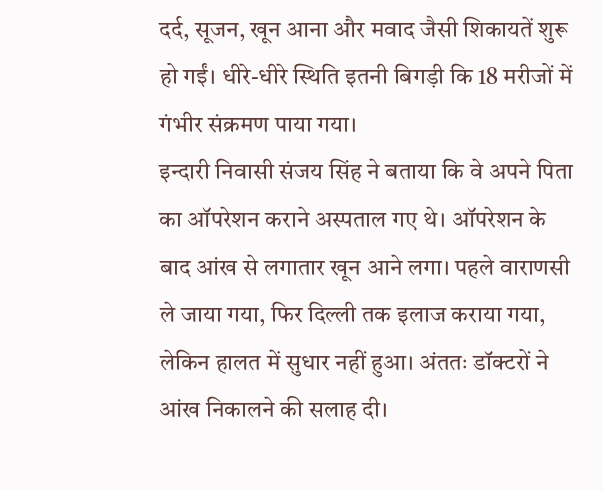दर्द, सूजन, खून आना और मवाद जैसी शिकायतें शुरू हो गईं। धीरे-धीरे स्थिति इतनी बिगड़ी कि 18 मरीजों में गंभीर संक्रमण पाया गया।
इन्दारी निवासी संजय सिंह ने बताया कि वे अपने पिता का ऑपरेशन कराने अस्पताल गए थे। ऑपरेशन के बाद आंख से लगातार खून आने लगा। पहले वाराणसी ले जाया गया, फिर दिल्ली तक इलाज कराया गया, लेकिन हालत में सुधार नहीं हुआ। अंततः डॉक्टरों ने आंख निकालने की सलाह दी।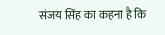संजय सिंह का कहना है कि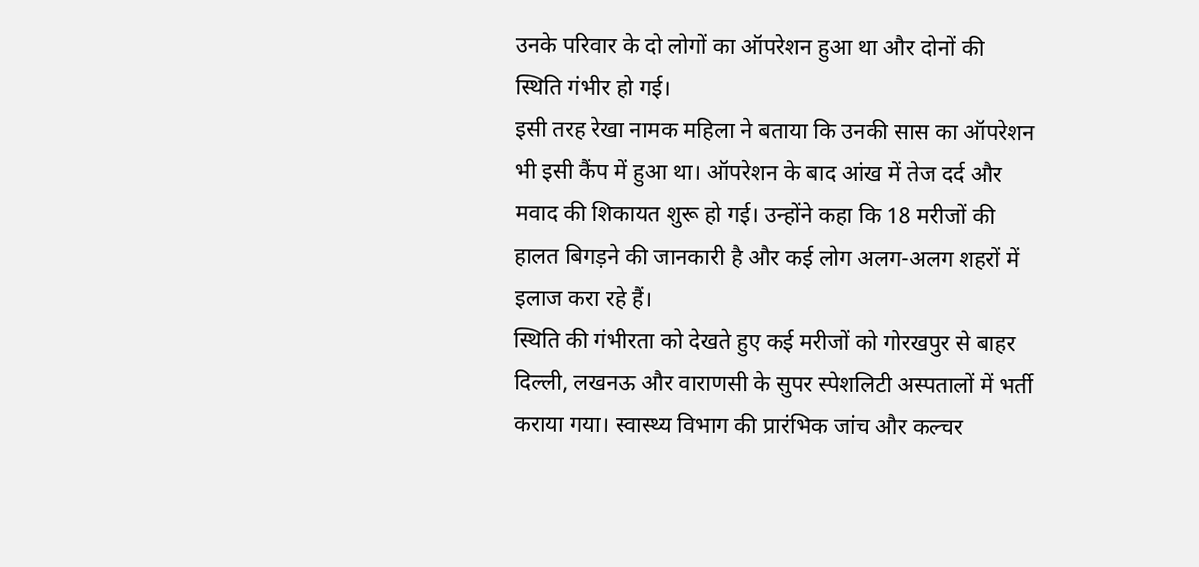उनके परिवार के दो लोगों का ऑपरेशन हुआ था और दोनों की स्थिति गंभीर हो गई।
इसी तरह रेखा नामक महिला ने बताया कि उनकी सास का ऑपरेशन भी इसी कैंप में हुआ था। ऑपरेशन के बाद आंख में तेज दर्द और मवाद की शिकायत शुरू हो गई। उन्होंने कहा कि 18 मरीजों की हालत बिगड़ने की जानकारी है और कई लोग अलग-अलग शहरों में इलाज करा रहे हैं।
स्थिति की गंभीरता को देखते हुए कई मरीजों को गोरखपुर से बाहर दिल्ली, लखनऊ और वाराणसी के सुपर स्पेशलिटी अस्पतालों में भर्ती कराया गया। स्वास्थ्य विभाग की प्रारंभिक जांच और कल्चर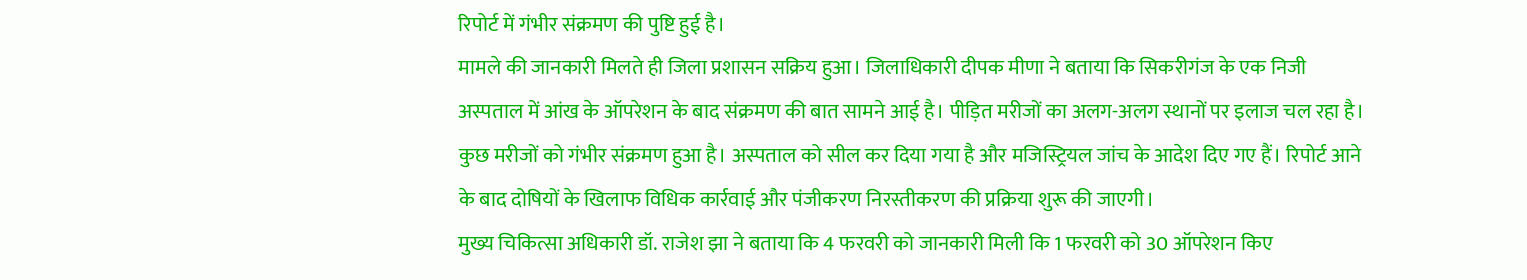रिपोर्ट में गंभीर संक्रमण की पुष्टि हुई है।
मामले की जानकारी मिलते ही जिला प्रशासन सक्रिय हुआ। जिलाधिकारी दीपक मीणा ने बताया कि सिकरीगंज के एक निजी अस्पताल में आंख के ऑपरेशन के बाद संक्रमण की बात सामने आई है। पीड़ित मरीजों का अलग-अलग स्थानों पर इलाज चल रहा है। कुछ मरीजों को गंभीर संक्रमण हुआ है। अस्पताल को सील कर दिया गया है और मजिस्ट्रियल जांच के आदेश दिए गए हैं। रिपोर्ट आने के बाद दोषियों के खिलाफ विधिक कार्रवाई और पंजीकरण निरस्तीकरण की प्रक्रिया शुरू की जाएगी।
मुख्य चिकित्सा अधिकारी डॉ. राजेश झा ने बताया कि 4 फरवरी को जानकारी मिली कि 1 फरवरी को 30 ऑपरेशन किए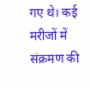गए थे। कई मरीजों में संक्रमण की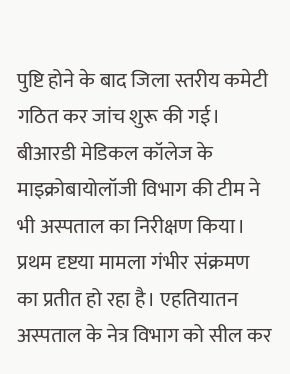पुष्टि होने के बाद जिला स्तरीय कमेटी गठित कर जांच शुरू की गई। बीआरडी मेडिकल कॉलेज के माइक्रोबायोलॉजी विभाग की टीम ने भी अस्पताल का निरीक्षण किया। प्रथम दृष्टया मामला गंभीर संक्रमण का प्रतीत हो रहा है। एहतियातन अस्पताल के नेत्र विभाग को सील कर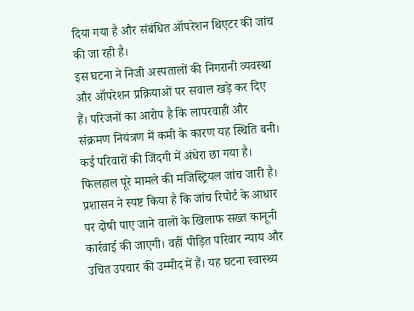दिया गया है और संबंधित ऑपरेशन थिएटर की जांच की जा रही है।
इस घटना ने निजी अस्पतालों की निगरानी व्यवस्था और ऑपरेशन प्रक्रियाओं पर सवाल खड़े कर दिए हैं। परिजनों का आरोप है कि लापरवाही और संक्रमण नियंत्रण में कमी के कारण यह स्थिति बनी। कई परिवारों की जिंदगी में अंधेरा छा गया है।
फिलहाल पूरे मामले की मजिस्ट्रियल जांच जारी है। प्रशासन ने स्पष्ट किया है कि जांच रिपोर्ट के आधार पर दोषी पाए जाने वालों के खिलाफ सख्त कानूनी कार्रवाई की जाएगी। वहीं पीड़ित परिवार न्याय और उचित उपचार की उम्मीद में हैं। यह घटना स्वास्थ्य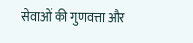सेवाओं की गुणवत्ता और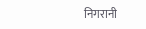निगरानी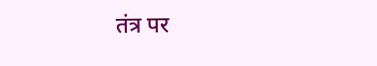तंत्र पर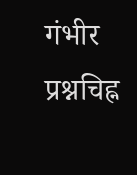गंभीर प्रश्नचिह्न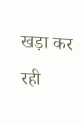खड़ा कर रही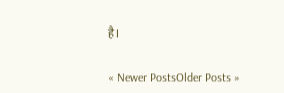है।

« Newer PostsOlder Posts »